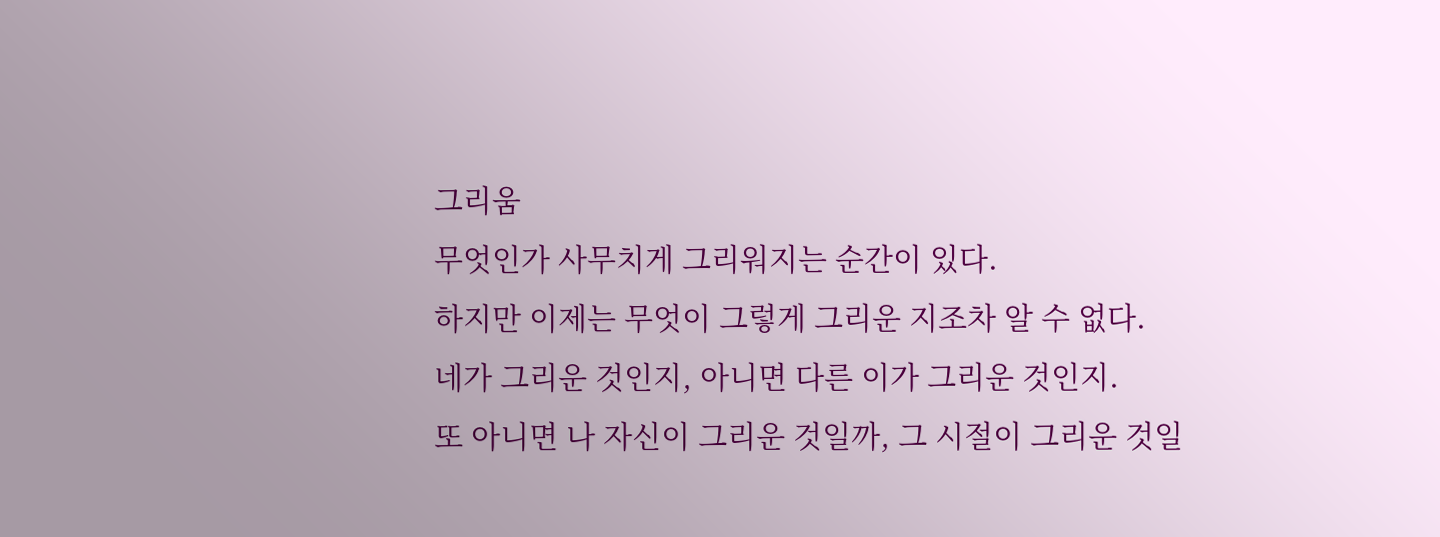그리움
무엇인가 사무치게 그리워지는 순간이 있다.
하지만 이제는 무엇이 그렇게 그리운 지조차 알 수 없다.
네가 그리운 것인지, 아니면 다른 이가 그리운 것인지.
또 아니면 나 자신이 그리운 것일까, 그 시절이 그리운 것일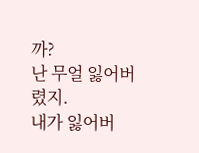까?
난 무얼 잃어버렸지.
내가 잃어버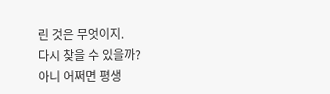린 것은 무엇이지.
다시 찾을 수 있을까?
아니 어쩌면 평생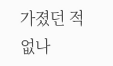가졌던 적 없나